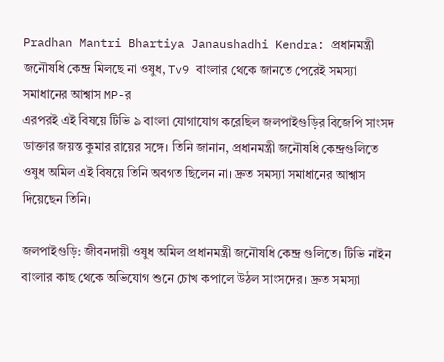Pradhan Mantri Bhartiya Janaushadhi Kendra: প্রধানমন্ত্রী জনৌষধি কেন্দ্র মিলছে না ওষুধ, Tv9 বাংলার থেকে জানতে পেরেই সমস্যা সমাধানের আশ্বাস MP-র
এরপরই এই বিষয়ে টিভি ৯ বাংলা যোগাযোগ করেছিল জলপাইগুড়ির বিজেপি সাংসদ ডাক্তার জয়ন্ত কুমার রায়ের সঙ্গে। তিনি জানান, প্রধানমন্ত্রী জনৌষধি কেন্দ্রগুলিতে ওষুধ অমিল এই বিষয়ে তিনি অবগত ছিলেন না। দ্রুত সমস্যা সমাধানের আশ্বাস দিয়েছেন তিনি।

জলপাইগুড়ি: জীবনদায়ী ওষুধ অমিল প্রধানমন্ত্রী জনৌষধি কেন্দ্র গুলিতে। টিভি নাইন বাংলার কাছ থেকে অভিযোগ শুনে চোখ কপালে উঠল সাংসদের। দ্রুত সমস্যা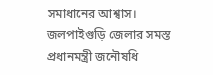সমাধানের আশ্বাস। জলপাইগুড়ি জেলার সমস্ত প্রধানমন্ত্রী জনৌষধি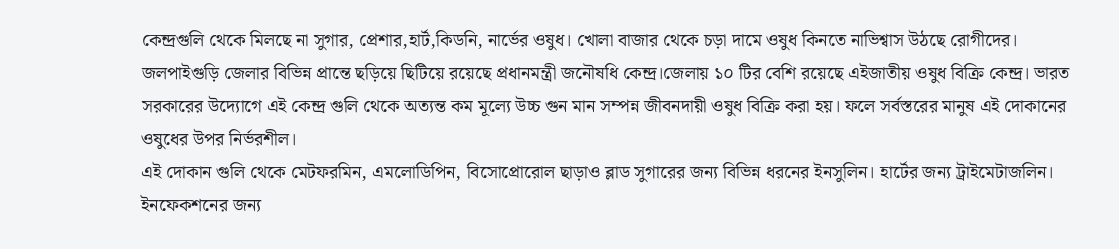কেন্দ্রগুলি থেকে মিলছে না সুগার, প্রেশার,হার্ট,কিডনি, নার্ভের ওষুধ। খোলা বাজার থেকে চড়া দামে ওষুধ কিনতে নাভিশ্বাস উঠছে রোগীদের।
জলপাইগুড়ি জেলার বিভিন্ন প্রান্তে ছড়িয়ে ছিটিয়ে রয়েছে প্রধানমন্ত্রী জনৌষধি কেন্দ্র।জেলায় ১০ টির বেশি রয়েছে এইজাতীয় ওষুধ বিক্রি কেন্দ্র। ভারত সরকারের উদ্যোগে এই কেন্দ্র গুলি থেকে অত্যন্ত কম মূল্যে উচ্চ গুন মান সম্পন্ন জীবনদায়ী ওষুধ বিক্রি করা হয়। ফলে সর্বস্তরের মানুষ এই দোকানের ওষুধের উপর নির্ভরশীল।
এই দোকান গুলি থেকে মেটফরমিন, এমলোডিপিন, বিসোপ্রোরোল ছাড়াও ব্লাড সুগারের জন্য বিভিন্ন ধরনের ইনসুলিন। হার্টের জন্য ট্রাইমেটাজলিন। ইনফেকশনের জন্য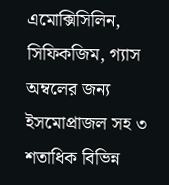এমোক্সিসিলিন, সিফিকজিম, গ্যাস অম্বলের জন্য ইসমোপ্রাজল সহ ৩ শতাধিক বিভিন্ন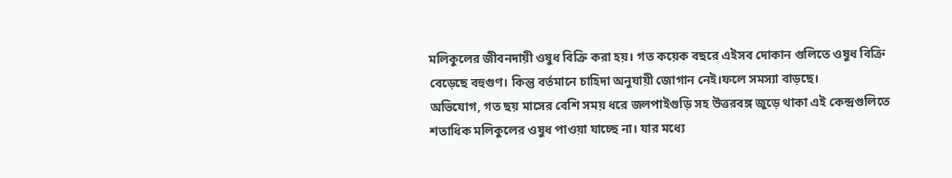মলিকুলের জীবনদায়ী ওষুধ বিক্রি করা হয়। গত কয়েক বছরে এইসব দোকান গুলিতে ওষুধ বিক্রি বেড়েছে বহুগুণ। কিন্তু বর্তমানে চাহিদা অনুযায়ী জোগান নেই।ফলে সমস্যা বাড়ছে।
অভিযোগ, গত ছয় মাসের বেশি সময় ধরে জলপাইগুড়ি সহ উত্তরবঙ্গ জুড়ে থাকা এই কেন্দ্রগুলিতে শতাধিক মলিকুলের ওষুধ পাওয়া যাচ্ছে না। যার মধ্যে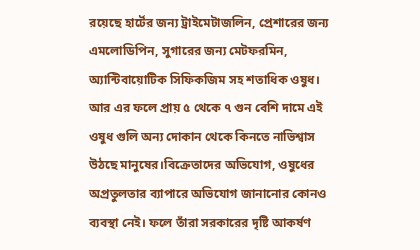রয়েছে হার্টের জন্য ট্রাইমেটাজলিন, প্রেশারের জন্য এমলোডিপিন, সুগারের জন্য মেটফরমিন, অ্যান্টিবায়োটিক সিফিকজিম সহ শতাধিক ওষুধ। আর এর ফলে প্রায় ৫ থেকে ৭ গুন বেশি দামে এই ওষুধ গুলি অন্য দোকান থেকে কিনতে নাভিশ্বাস উঠছে মানুষের।বিক্রেতাদের অভিযোগ, ওষুধের অপ্রতুলতার ব্যাপারে অভিযোগ জানানোর কোনও ব্যবস্থা নেই। ফলে তাঁরা সরকারের দৃষ্টি আকর্ষণ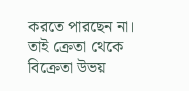করতে পারছেন না। তাই ক্রেতা থেকে বিক্রেতা উভয়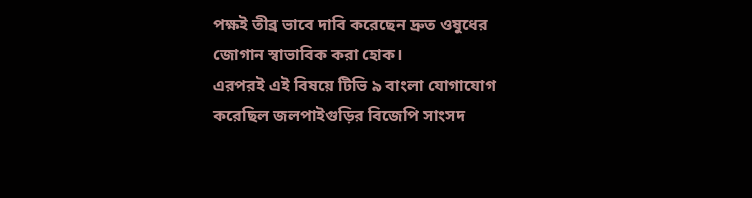পক্ষই তীব্র ভাবে দাবি করেছেন দ্রুত ওষুধের জোগান স্বাভাবিক করা হোক।
এরপরই এই বিষয়ে টিভি ৯ বাংলা যোগাযোগ করেছিল জলপাইগুড়ির বিজেপি সাংসদ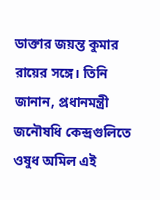ডাক্তার জয়ন্ত কুমার রায়ের সঙ্গে। তিনি জানান, প্রধানমন্ত্রী জনৌষধি কেন্দ্রগুলিতে ওষুধ অমিল এই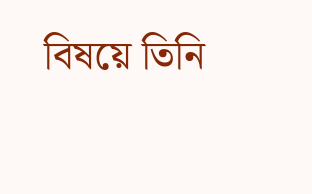বিষয়ে তিনি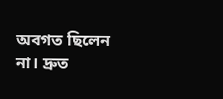অবগত ছিলেন না। দ্রুত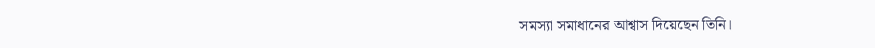সমস্যা সমাধানের আশ্বাস দিয়েছেন তিনি।